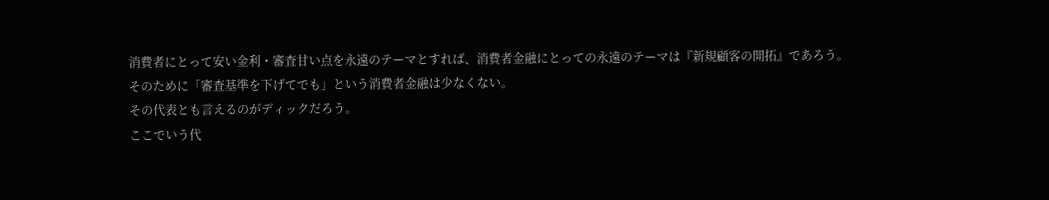消費者にとって安い金利・審査甘い点を永遠のテーマとすれば、消費者金融にとっての永遠のテーマは『新規顧客の開拓』であろう。
そのために「審査基準を下げてでも」という消費者金融は少なくない。
その代表とも言えるのがディックだろう。
ここでいう代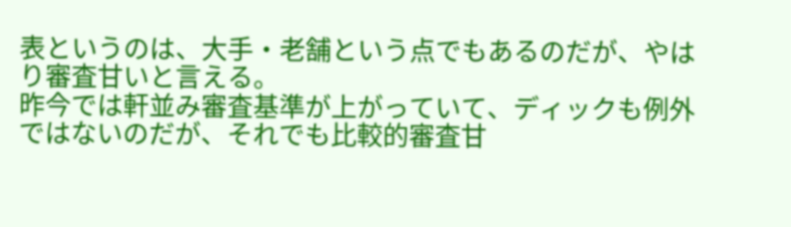表というのは、大手・老舗という点でもあるのだが、やはり審査甘いと言える。
昨今では軒並み審査基準が上がっていて、ディックも例外ではないのだが、それでも比較的審査甘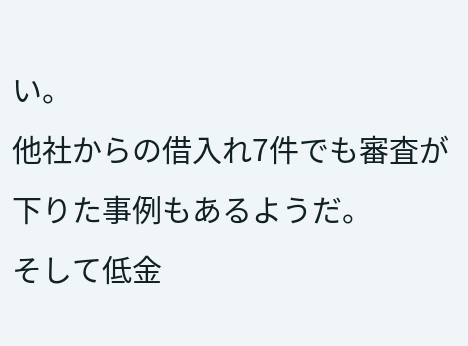い。
他社からの借入れ7件でも審査が下りた事例もあるようだ。
そして低金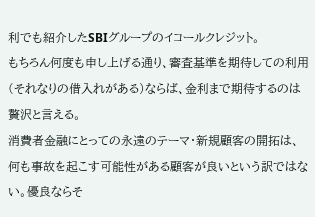利でも紹介したSBIグループのイコールクレジット。
もちろん何度も申し上げる通り、審査基準を期待しての利用(それなりの借入れがある)ならば、金利まで期待するのは贅沢と言える。
消費者金融にとっての永遠のテーマ・新規顧客の開拓は、何も事故を起こす可能性がある顧客が良いという訳ではない。優良ならそ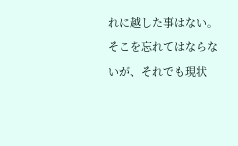れに越した事はない。
そこを忘れてはならないが、それでも現状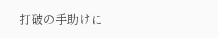打破の手助けに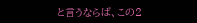と言うならば、この2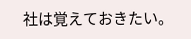社は覚えておきたい。